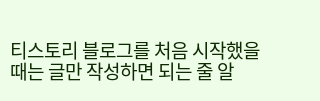티스토리 블로그를 처음 시작했을 때는 글만 작성하면 되는 줄 알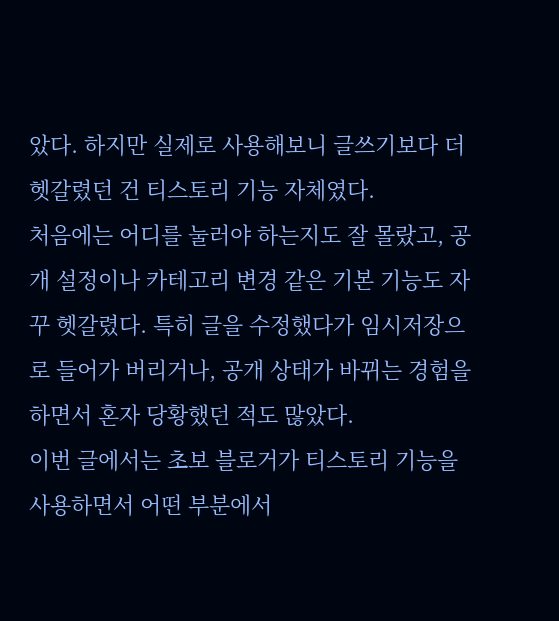았다. 하지만 실제로 사용해보니 글쓰기보다 더 헷갈렸던 건 티스토리 기능 자체였다.
처음에는 어디를 눌러야 하는지도 잘 몰랐고, 공개 설정이나 카테고리 변경 같은 기본 기능도 자꾸 헷갈렸다. 특히 글을 수정했다가 임시저장으로 들어가 버리거나, 공개 상태가 바뀌는 경험을 하면서 혼자 당황했던 적도 많았다.
이번 글에서는 초보 블로거가 티스토리 기능을 사용하면서 어떤 부분에서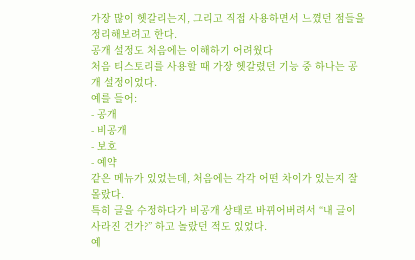가장 많이 헷갈리는지, 그리고 직접 사용하면서 느꼈던 점들을 정리해보려고 한다.
공개 설정도 처음에는 이해하기 어려웠다
처음 티스토리를 사용할 때 가장 헷갈렸던 기능 중 하나는 공개 설정이었다.
예를 들어:
- 공개
- 비공개
- 보호
- 예약
같은 메뉴가 있었는데, 처음에는 각각 어떤 차이가 있는지 잘 몰랐다.
특히 글을 수정하다가 비공개 상태로 바뀌어버려서 “내 글이 사라진 건가?” 하고 놀랐던 적도 있었다.
예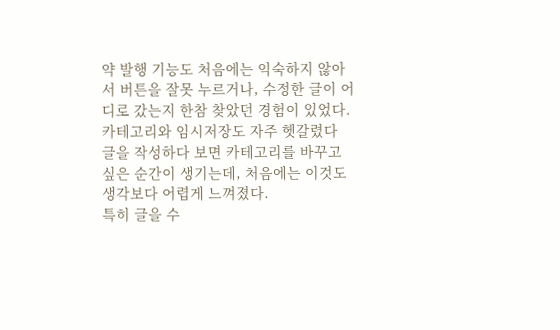약 발행 기능도 처음에는 익숙하지 않아서 버튼을 잘못 누르거나, 수정한 글이 어디로 갔는지 한참 찾았던 경험이 있었다.
카테고리와 임시저장도 자주 헷갈렸다
글을 작성하다 보면 카테고리를 바꾸고 싶은 순간이 생기는데, 처음에는 이것도 생각보다 어렵게 느껴졌다.
특히 글을 수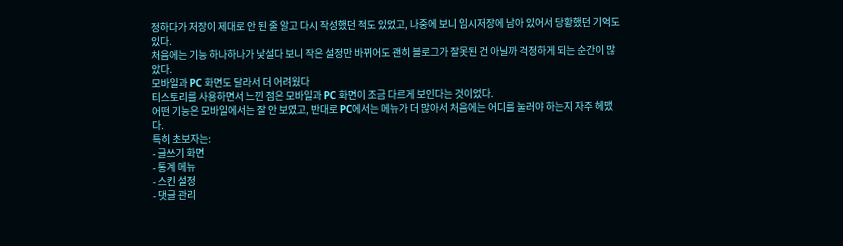정하다가 저장이 제대로 안 된 줄 알고 다시 작성했던 적도 있었고, 나중에 보니 임시저장에 남아 있어서 당황했던 기억도 있다.
처음에는 기능 하나하나가 낯설다 보니 작은 설정만 바뀌어도 괜히 블로그가 잘못된 건 아닐까 걱정하게 되는 순간이 많았다.
모바일과 PC 화면도 달라서 더 어려웠다
티스토리를 사용하면서 느낀 점은 모바일과 PC 화면이 조금 다르게 보인다는 것이었다.
어떤 기능은 모바일에서는 잘 안 보였고, 반대로 PC에서는 메뉴가 더 많아서 처음에는 어디를 눌러야 하는지 자주 헤맸다.
특히 초보자는:
- 글쓰기 화면
- 통계 메뉴
- 스킨 설정
- 댓글 관리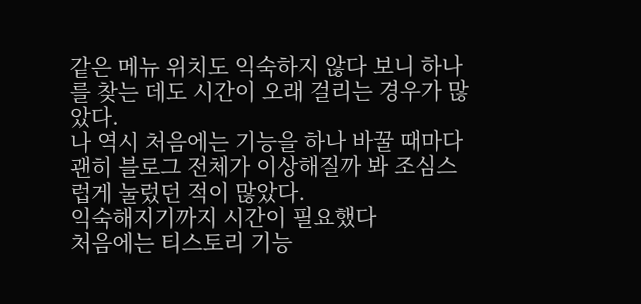같은 메뉴 위치도 익숙하지 않다 보니 하나를 찾는 데도 시간이 오래 걸리는 경우가 많았다.
나 역시 처음에는 기능을 하나 바꿀 때마다 괜히 블로그 전체가 이상해질까 봐 조심스럽게 눌렀던 적이 많았다.
익숙해지기까지 시간이 필요했다
처음에는 티스토리 기능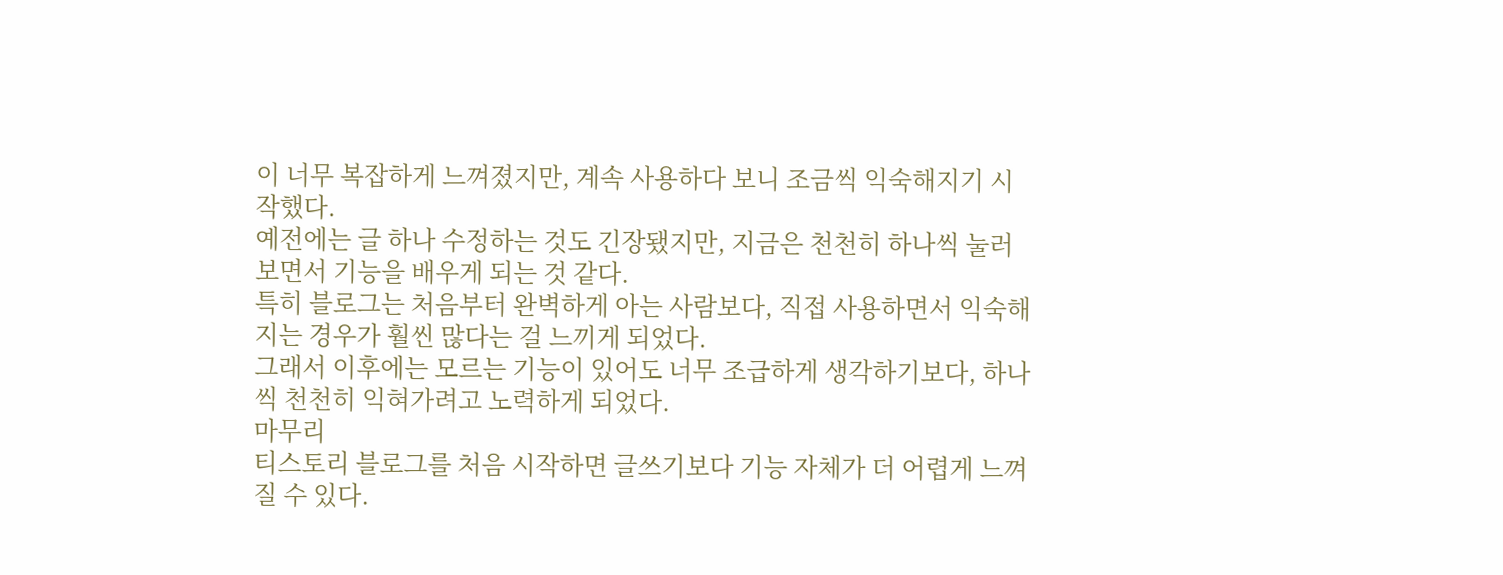이 너무 복잡하게 느껴졌지만, 계속 사용하다 보니 조금씩 익숙해지기 시작했다.
예전에는 글 하나 수정하는 것도 긴장됐지만, 지금은 천천히 하나씩 눌러보면서 기능을 배우게 되는 것 같다.
특히 블로그는 처음부터 완벽하게 아는 사람보다, 직접 사용하면서 익숙해지는 경우가 훨씬 많다는 걸 느끼게 되었다.
그래서 이후에는 모르는 기능이 있어도 너무 조급하게 생각하기보다, 하나씩 천천히 익혀가려고 노력하게 되었다.
마무리
티스토리 블로그를 처음 시작하면 글쓰기보다 기능 자체가 더 어렵게 느껴질 수 있다.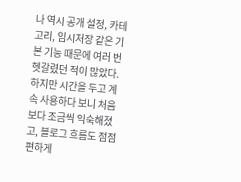나 역시 공개 설정, 카테고리, 임시저장 같은 기본 기능 때문에 여러 번 헷갈렸던 적이 많았다.
하지만 시간을 두고 계속 사용하다 보니 처음보다 조금씩 익숙해졌고, 블로그 흐름도 점점 편하게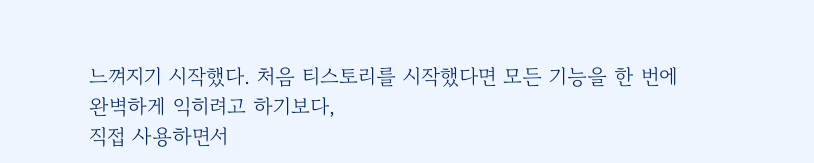느껴지기 시작했다. 처음 티스토리를 시작했다면 모든 기능을 한 번에 완벽하게 익히려고 하기보다,
직접 사용하면서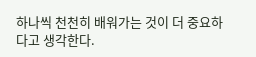하나씩 천천히 배워가는 것이 더 중요하다고 생각한다.